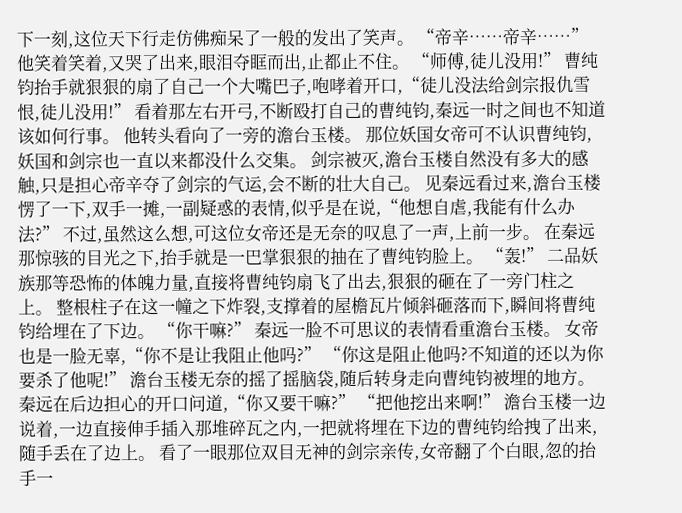下一刻,这位天下行走仿佛痴呆了一般的发出了笑声。 “帝辛……帝辛……” 他笑着笑着,又哭了出来,眼泪夺眶而出,止都止不住。 “师傅,徒儿没用!” 曹纯钧抬手就狠狠的扇了自己一个大嘴巴子,咆哮着开口,“徒儿没法给剑宗报仇雪恨,徒儿没用!” 看着那左右开弓,不断殴打自己的曹纯钧,秦远一时之间也不知道该如何行事。 他转头看向了一旁的澹台玉楼。 那位妖国女帝可不认识曹纯钧,妖国和剑宗也一直以来都没什么交集。 剑宗被灭,澹台玉楼自然没有多大的感触,只是担心帝辛夺了剑宗的气运,会不断的壮大自己。 见秦远看过来,澹台玉楼愣了一下,双手一摊,一副疑惑的表情,似乎是在说,“他想自虐,我能有什么办法?” 不过,虽然这么想,可这位女帝还是无奈的叹息了一声,上前一步。 在秦远那惊骇的目光之下,抬手就是一巴掌狠狠的抽在了曹纯钧脸上。 “轰!” 二品妖族那等恐怖的体魄力量,直接将曹纯钧扇飞了出去,狠狠的砸在了一旁门柱之上。 整根柱子在这一幢之下炸裂,支撑着的屋檐瓦片倾斜砸落而下,瞬间将曹纯钧给埋在了下边。 “你干嘛?” 秦远一脸不可思议的表情看重澹台玉楼。 女帝也是一脸无辜,“你不是让我阻止他吗?” “你这是阻止他吗?不知道的还以为你要杀了他呢!” 澹台玉楼无奈的摇了摇脑袋,随后转身走向曹纯钧被埋的地方。 秦远在后边担心的开口问道,“你又要干嘛?” “把他挖出来啊!” 澹台玉楼一边说着,一边直接伸手插入那堆碎瓦之内,一把就将埋在下边的曹纯钧给拽了出来,随手丢在了边上。 看了一眼那位双目无神的剑宗亲传,女帝翻了个白眼,忽的抬手一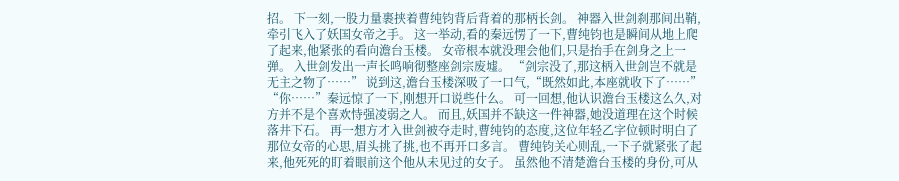招。 下一刻,一股力量裹挟着曹纯钧背后背着的那柄长剑。 神器入世剑刹那间出鞘,牵引飞入了妖国女帝之手。 这一举动,看的秦远愣了一下,曹纯钧也是瞬间从地上爬了起来,他紧张的看向澹台玉楼。 女帝根本就没理会他们,只是抬手在剑身之上一弹。 入世剑发出一声长鸣响彻整座剑宗废墟。 “剑宗没了,那这柄入世剑岂不就是无主之物了……” 说到这,澹台玉楼深吸了一口气,“既然如此,本座就收下了……” “你……”秦远惊了一下,刚想开口说些什么。 可一回想,他认识澹台玉楼这么久,对方并不是个喜欢恃强凌弱之人。 而且,妖国并不缺这一件神器,她没道理在这个时候落井下石。 再一想方才入世剑被夺走时,曹纯钧的态度,这位年轻乙字位顿时明白了那位女帝的心思,眉头挑了挑,也不再开口多言。 曹纯钧关心则乱,一下子就紧张了起来,他死死的盯着眼前这个他从未见过的女子。 虽然他不清楚澹台玉楼的身份,可从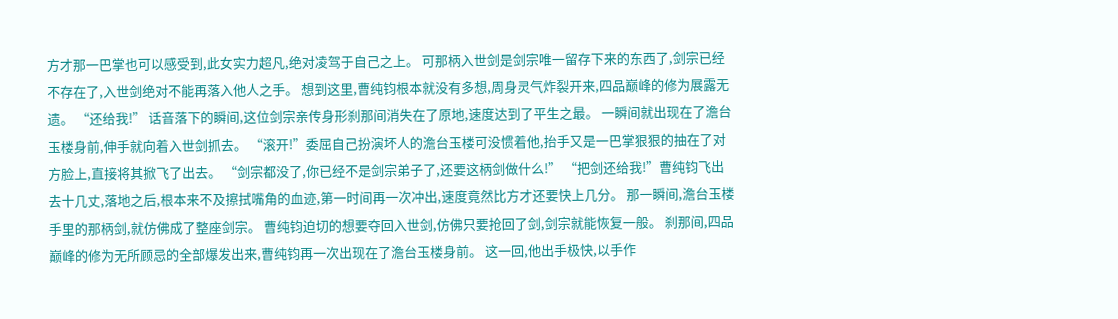方才那一巴掌也可以感受到,此女实力超凡,绝对凌驾于自己之上。 可那柄入世剑是剑宗唯一留存下来的东西了,剑宗已经不存在了,入世剑绝对不能再落入他人之手。 想到这里,曹纯钧根本就没有多想,周身灵气炸裂开来,四品巅峰的修为展露无遗。 “还给我!” 话音落下的瞬间,这位剑宗亲传身形刹那间消失在了原地,速度达到了平生之最。 一瞬间就出现在了澹台玉楼身前,伸手就向着入世剑抓去。 “滚开!”委屈自己扮演坏人的澹台玉楼可没惯着他,抬手又是一巴掌狠狠的抽在了对方脸上,直接将其掀飞了出去。 “剑宗都没了,你已经不是剑宗弟子了,还要这柄剑做什么!” “把剑还给我!”曹纯钧飞出去十几丈,落地之后,根本来不及擦拭嘴角的血迹,第一时间再一次冲出,速度竟然比方才还要快上几分。 那一瞬间,澹台玉楼手里的那柄剑,就仿佛成了整座剑宗。 曹纯钧迫切的想要夺回入世剑,仿佛只要抢回了剑,剑宗就能恢复一般。 刹那间,四品巅峰的修为无所顾忌的全部爆发出来,曹纯钧再一次出现在了澹台玉楼身前。 这一回,他出手极快,以手作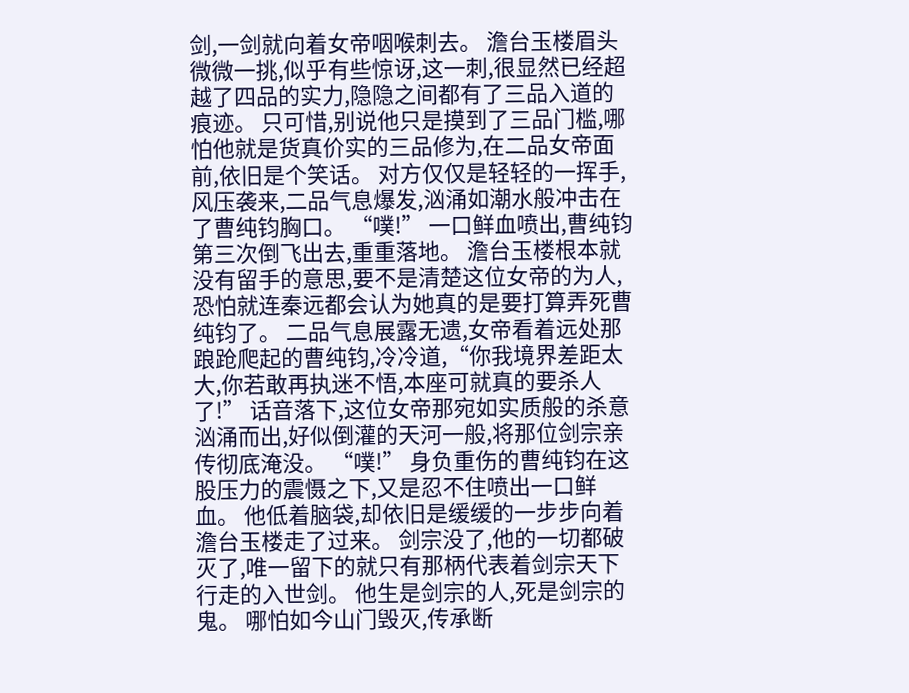剑,一剑就向着女帝咽喉刺去。 澹台玉楼眉头微微一挑,似乎有些惊讶,这一刺,很显然已经超越了四品的实力,隐隐之间都有了三品入道的痕迹。 只可惜,别说他只是摸到了三品门槛,哪怕他就是货真价实的三品修为,在二品女帝面前,依旧是个笑话。 对方仅仅是轻轻的一挥手,风压袭来,二品气息爆发,汹涌如潮水般冲击在了曹纯钧胸口。 “噗!” 一口鲜血喷出,曹纯钧第三次倒飞出去,重重落地。 澹台玉楼根本就没有留手的意思,要不是清楚这位女帝的为人,恐怕就连秦远都会认为她真的是要打算弄死曹纯钧了。 二品气息展露无遗,女帝看着远处那踉跄爬起的曹纯钧,冷冷道,“你我境界差距太大,你若敢再执迷不悟,本座可就真的要杀人了!” 话音落下,这位女帝那宛如实质般的杀意汹涌而出,好似倒灌的天河一般,将那位剑宗亲传彻底淹没。 “噗!” 身负重伤的曹纯钧在这股压力的震慑之下,又是忍不住喷出一口鲜血。 他低着脑袋,却依旧是缓缓的一步步向着澹台玉楼走了过来。 剑宗没了,他的一切都破灭了,唯一留下的就只有那柄代表着剑宗天下行走的入世剑。 他生是剑宗的人,死是剑宗的鬼。 哪怕如今山门毁灭,传承断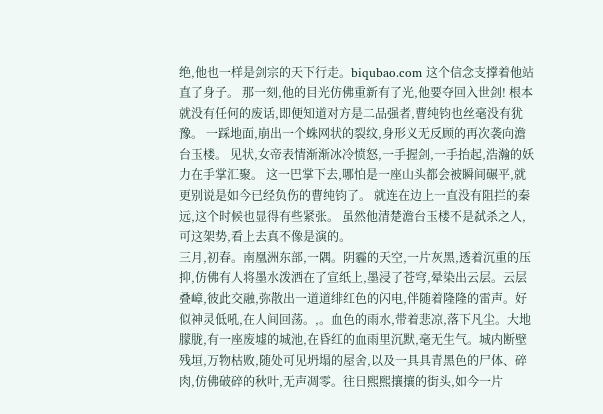绝,他也一样是剑宗的天下行走。biqubao.com 这个信念支撑着他站直了身子。 那一刻,他的目光仿佛重新有了光,他要夺回入世剑! 根本就没有任何的废话,即便知道对方是二品强者,曹纯钧也丝毫没有犹豫。 一踩地面,崩出一个蛛网状的裂纹,身形义无反顾的再次袭向澹台玉楼。 见状,女帝表情渐渐冰冷愤怒,一手握剑,一手抬起,浩瀚的妖力在手掌汇聚。 这一巴掌下去,哪怕是一座山头都会被瞬间碾平,就更别说是如今已经负伤的曹纯钧了。 就连在边上一直没有阻拦的秦远,这个时候也显得有些紧张。 虽然他清楚澹台玉楼不是弑杀之人,可这架势,看上去真不像是演的。
三月,初春。南凰洲东部,一隅。阴霾的天空,一片灰黑,透着沉重的压抑,仿佛有人将墨水泼洒在了宣纸上,墨浸了苍穹,晕染出云层。云层叠嶂,彼此交融,弥散出一道道绯红色的闪电,伴随着隆隆的雷声。好似神灵低吼,在人间回荡。,。血色的雨水,带着悲凉,落下凡尘。大地朦胧,有一座废墟的城池,在昏红的血雨里沉默,毫无生气。城内断壁残垣,万物枯败,随处可见坍塌的屋舍,以及一具具青黑色的尸体、碎肉,仿佛破碎的秋叶,无声凋零。往日熙熙攘攘的街头,如今一片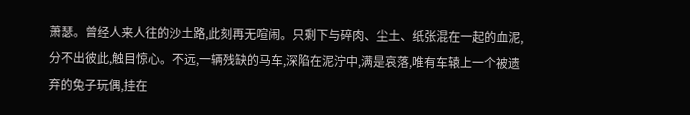萧瑟。曾经人来人往的沙土路,此刻再无喧闹。只剩下与碎肉、尘土、纸张混在一起的血泥,分不出彼此,触目惊心。不远,一辆残缺的马车,深陷在泥泞中,满是哀落,唯有车辕上一个被遗弃的兔子玩偶,挂在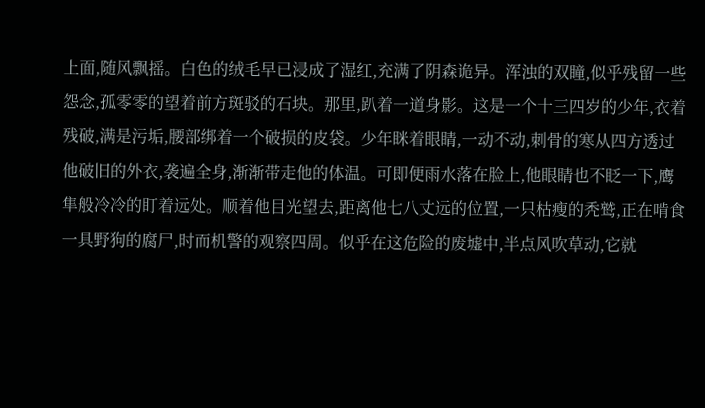上面,随风飘摇。白色的绒毛早已浸成了湿红,充满了阴森诡异。浑浊的双瞳,似乎残留一些怨念,孤零零的望着前方斑驳的石块。那里,趴着一道身影。这是一个十三四岁的少年,衣着残破,满是污垢,腰部绑着一个破损的皮袋。少年眯着眼睛,一动不动,刺骨的寒从四方透过他破旧的外衣,袭遍全身,渐渐带走他的体温。可即便雨水落在脸上,他眼睛也不眨一下,鹰隼般冷冷的盯着远处。顺着他目光望去,距离他七八丈远的位置,一只枯瘦的秃鹫,正在啃食一具野狗的腐尸,时而机警的观察四周。似乎在这危险的废墟中,半点风吹草动,它就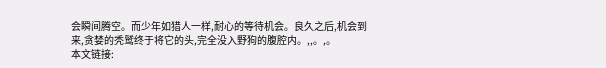会瞬间腾空。而少年如猎人一样,耐心的等待机会。良久之后,机会到来,贪婪的秃鹫终于将它的头,完全没入野狗的腹腔内。,,。,。
本文链接: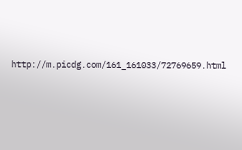http://m.picdg.com/161_161033/72769659.html